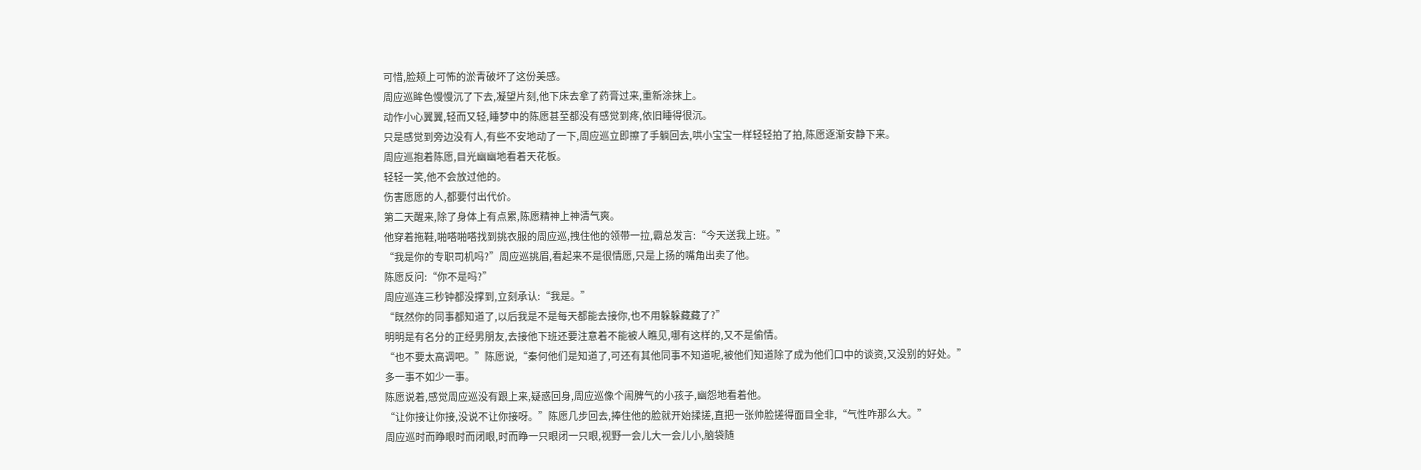可惜,脸颊上可怖的淤青破坏了这份美感。
周应巡眸色慢慢沉了下去,凝望片刻,他下床去拿了药膏过来,重新涂抹上。
动作小心翼翼,轻而又轻,睡梦中的陈愿甚至都没有感觉到疼,依旧睡得很沉。
只是感觉到旁边没有人,有些不安地动了一下,周应巡立即擦了手躺回去,哄小宝宝一样轻轻拍了拍,陈愿逐渐安静下来。
周应巡抱着陈愿,目光幽幽地看着天花板。
轻轻一笑,他不会放过他的。
伤害愿愿的人,都要付出代价。
第二天醒来,除了身体上有点累,陈愿精神上神清气爽。
他穿着拖鞋,啪嗒啪嗒找到挑衣服的周应巡,拽住他的领带一拉,霸总发言:“今天送我上班。”
“我是你的专职司机吗?”周应巡挑眉,看起来不是很情愿,只是上扬的嘴角出卖了他。
陈愿反问:“你不是吗?”
周应巡连三秒钟都没撑到,立刻承认:“我是。”
“既然你的同事都知道了,以后我是不是每天都能去接你,也不用躲躲藏藏了?”
明明是有名分的正经男朋友,去接他下班还要注意着不能被人瞧见,哪有这样的,又不是偷情。
“也不要太高调吧。”陈愿说,“秦何他们是知道了,可还有其他同事不知道呢,被他们知道除了成为他们口中的谈资,又没别的好处。”
多一事不如少一事。
陈愿说着,感觉周应巡没有跟上来,疑惑回身,周应巡像个闹脾气的小孩子,幽怨地看着他。
“让你接让你接,没说不让你接呀。”陈愿几步回去,捧住他的脸就开始揉搓,直把一张帅脸搓得面目全非,“气性咋那么大。”
周应巡时而睁眼时而闭眼,时而睁一只眼闭一只眼,视野一会儿大一会儿小,脑袋随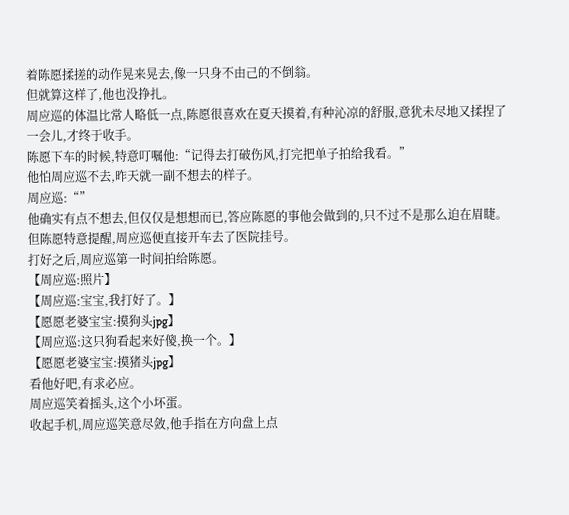着陈愿揉搓的动作晃来晃去,像一只身不由己的不倒翁。
但就算这样了,他也没挣扎。
周应巡的体温比常人略低一点,陈愿很喜欢在夏天摸着,有种沁凉的舒服,意犹未尽地又揉捏了一会儿,才终于收手。
陈愿下车的时候,特意叮嘱他:“记得去打破伤风,打完把单子拍给我看。”
他怕周应巡不去,昨天就一副不想去的样子。
周应巡:“”
他确实有点不想去,但仅仅是想想而已,答应陈愿的事他会做到的,只不过不是那么迫在眉睫。
但陈愿特意提醒,周应巡便直接开车去了医院挂号。
打好之后,周应巡第一时间拍给陈愿。
【周应巡:照片】
【周应巡:宝宝,我打好了。】
【愿愿老婆宝宝:摸狗头jpg】
【周应巡:这只狗看起来好傻,换一个。】
【愿愿老婆宝宝:摸猪头jpg】
看他好吧,有求必应。
周应巡笑着摇头,这个小坏蛋。
收起手机,周应巡笑意尽敛,他手指在方向盘上点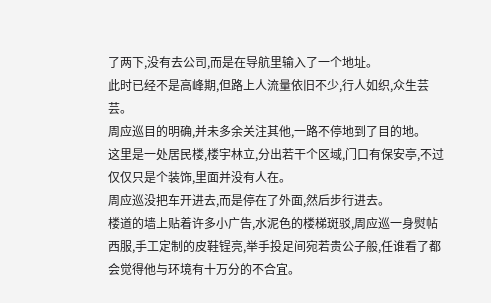了两下,没有去公司,而是在导航里输入了一个地址。
此时已经不是高峰期,但路上人流量依旧不少,行人如织,众生芸芸。
周应巡目的明确,并未多余关注其他,一路不停地到了目的地。
这里是一处居民楼,楼宇林立,分出若干个区域,门口有保安亭,不过仅仅只是个装饰,里面并没有人在。
周应巡没把车开进去,而是停在了外面,然后步行进去。
楼道的墙上贴着许多小广告,水泥色的楼梯斑驳,周应巡一身熨帖西服,手工定制的皮鞋锃亮,举手投足间宛若贵公子般,任谁看了都会觉得他与环境有十万分的不合宜。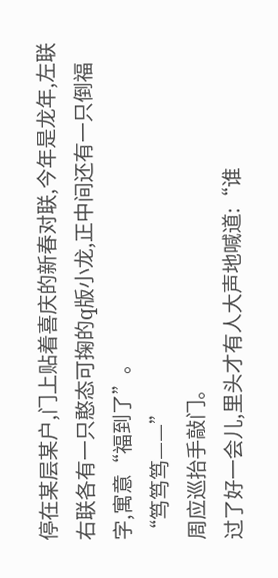停在某层某户,门上贴着喜庆的新春对联,今年是龙年,左联右联各有一只憨态可掬的q版小龙,正中间还有一只倒福字,寓意“福到了”。
“笃笃笃——”
周应巡抬手敲门。
过了好一会儿,里头才有人大声地喊道:“谁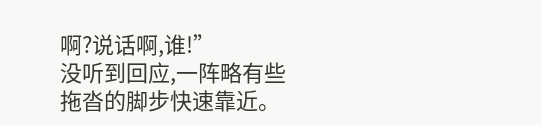啊?说话啊,谁!”
没听到回应,一阵略有些拖沓的脚步快速靠近。